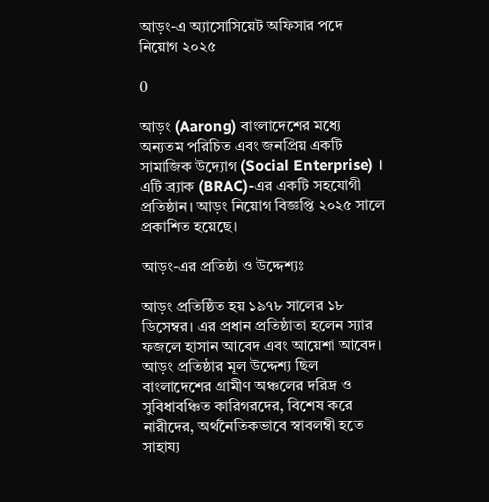আড়ং-এ অ্যাসোসিয়েট অফিসার পদে নিয়োগ ২০২৫

0

আড়ং (Aarong) বাংলাদেশের মধ্যে অন্যতম পরিচিত এবং জনপ্রিয় একটি সামাজিক উদ্যোগ (Social Enterprise) । এটি ব্র্যাক (BRAC)-এর একটি সহযোগী প্রতিষ্ঠান। আড়ং নিয়োগ বিজ্ঞপ্তি ২০২৫ সালে প্রকাশিত হয়েছে।

আড়ং-এর প্রতিষ্ঠা ও উদ্দেশ্যঃ

আড়ং প্রতিষ্ঠিত হয় ১৯৭৮ সালের ১৮ ডিসেম্বর। এর প্রধান প্রতিষ্ঠাতা হলেন স্যার ফজলে হাসান আবেদ এবং আয়েশা আবেদ। আড়ং প্রতিষ্ঠার মূল উদ্দেশ্য ছিল বাংলাদেশের গ্রামীণ অঞ্চলের দরিদ্র ও সুবিধাবঞ্চিত কারিগরদের, বিশেষ করে নারীদের, অর্থনৈতিকভাবে স্বাবলম্বী হতে সাহায্য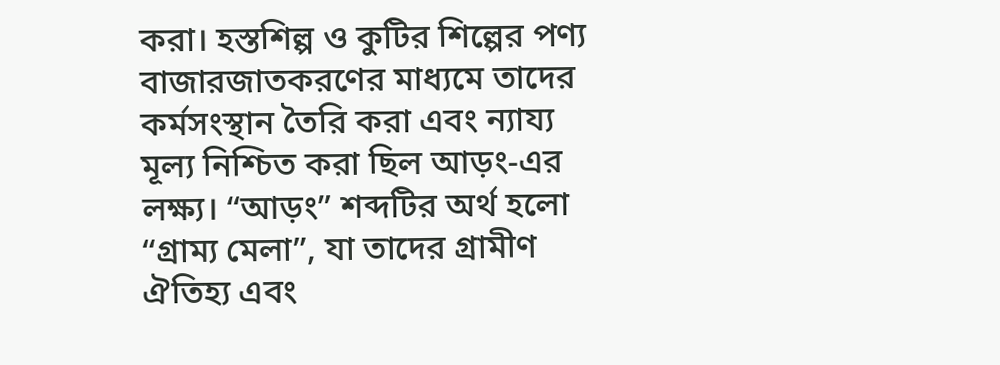করা। হস্তশিল্প ও কুটির শিল্পের পণ্য বাজারজাতকরণের মাধ্যমে তাদের কর্মসংস্থান তৈরি করা এবং ন্যায্য মূল্য নিশ্চিত করা ছিল আড়ং-এর লক্ষ্য। “আড়ং” শব্দটির অর্থ হলো “গ্রাম্য মেলা”, যা তাদের গ্রামীণ ঐতিহ্য এবং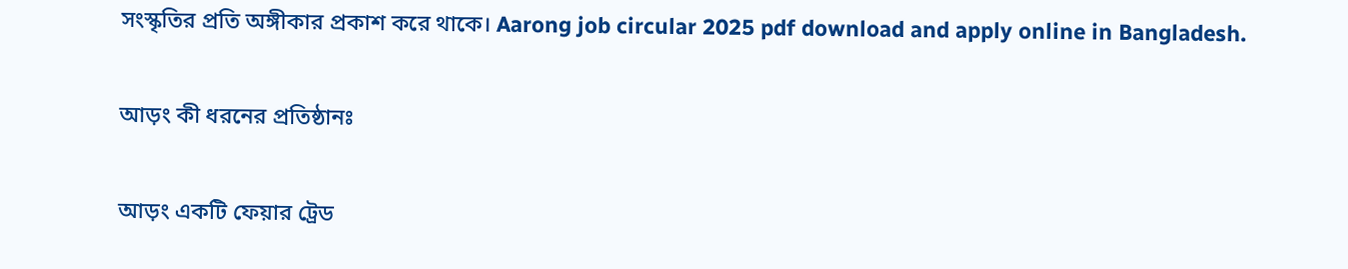সংস্কৃতির প্রতি অঙ্গীকার প্রকাশ করে থাকে। Aarong job circular 2025 pdf download and apply online in Bangladesh.

আড়ং কী ধরনের প্রতিষ্ঠানঃ

আড়ং একটি ফেয়ার ট্রেড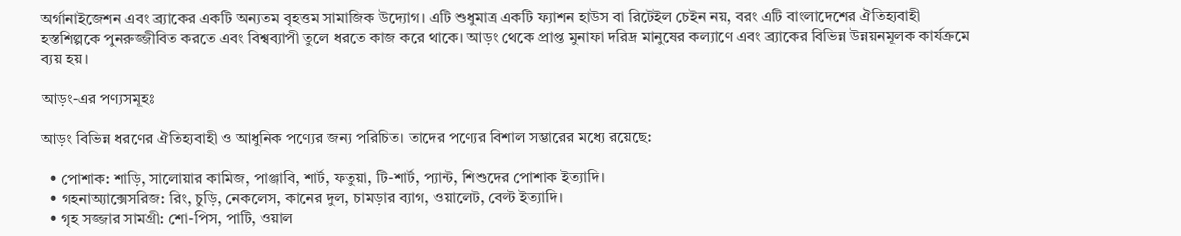অর্গানাইজেশন এবং ব্র্যাকের একটি অন্যতম বৃহত্তম সামাজিক উদ্যোগ। এটি শুধুমাত্র একটি ফ্যাশন হাউস বা রিটেইল চেইন নয়, বরং এটি বাংলাদেশের ঐতিহ্যবাহী হস্তশিল্পকে পুনরুজ্জীবিত করতে এবং বিশ্বব্যাপী তুলে ধরতে কাজ করে থাকে। আড়ং থেকে প্রাপ্ত মুনাফা দরিদ্র মানুষের কল্যাণে এবং ব্র্যাকের বিভিন্ন উন্নয়নমূলক কার্যক্রমে ব্যয় হয়।

আড়ং-এর পণ্যসমূহঃ

আড়ং বিভিন্ন ধরণের ঐতিহ্যবাহী ও আধুনিক পণ্যের জন্য পরিচিত। তাদের পণ্যের বিশাল সম্ভারের মধ্যে রয়েছে:

  • পোশাক: শাড়ি, সালোয়ার কামিজ, পাঞ্জাবি, শার্ট, ফতুয়া, টি-শার্ট, প্যান্ট, শিশুদের পোশাক ইত্যাদি।
  • গহনাঅ্যাক্সেসরিজ: রিং, চুড়ি, নেকলেস, কানের দুল, চামড়ার ব্যাগ, ওয়ালেট, বেল্ট ইত্যাদি।
  • গৃহ সজ্জার সামগ্রী: শো-পিস, পাটি, ওয়াল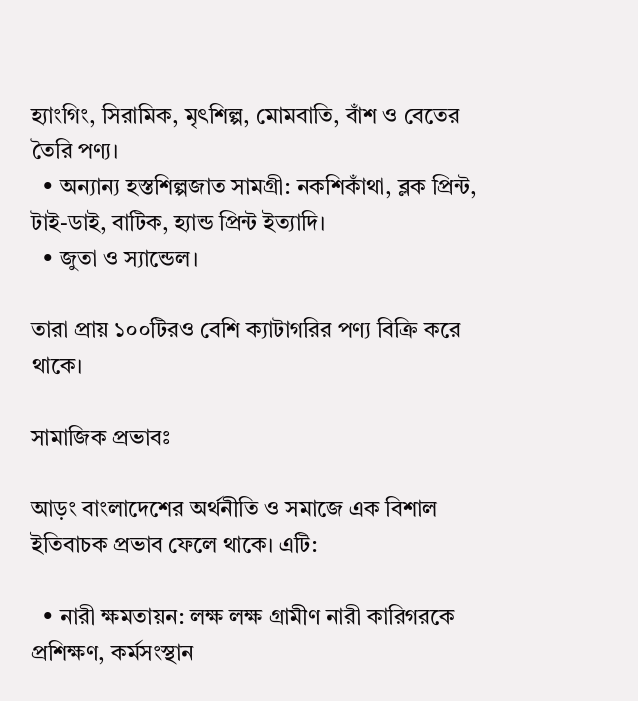হ্যাংগিং, সিরামিক, মৃৎশিল্প, মোমবাতি, বাঁশ ও বেতের তৈরি পণ্য।
  • অন্যান্য হস্তশিল্পজাত সামগ্রী: নকশিকাঁথা, ব্লক প্রিন্ট, টাই-ডাই, বাটিক, হ্যান্ড প্রিন্ট ইত্যাদি।
  • জুতা ও স্যান্ডেল।

তারা প্রায় ১০০টিরও বেশি ক্যাটাগরির পণ্য বিক্রি করে থাকে।

সামাজিক প্রভাবঃ

আড়ং বাংলাদেশের অর্থনীতি ও সমাজে এক বিশাল ইতিবাচক প্রভাব ফেলে থাকে। এটি:

  • নারী ক্ষমতায়ন: লক্ষ লক্ষ গ্রামীণ নারী কারিগরকে প্রশিক্ষণ, কর্মসংস্থান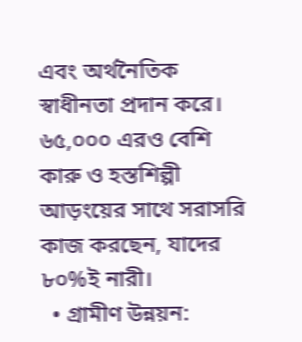এবং অর্থনৈতিক স্বাধীনতা প্রদান করে। ৬৫,০০০ এরও বেশি কারু ও হস্তশিল্পী আড়ংয়ের সাথে সরাসরি কাজ করছেন, যাদের ৮০%ই নারী।
  • গ্রামীণ উন্নয়ন: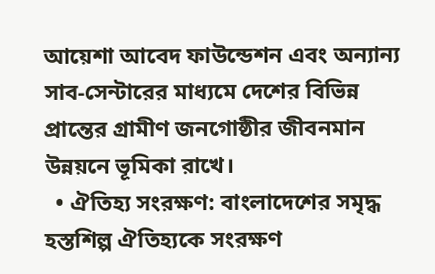আয়েশা আবেদ ফাউন্ডেশন এবং অন্যান্য সাব-সেন্টারের মাধ্যমে দেশের বিভিন্ন প্রান্তের গ্রামীণ জনগোষ্ঠীর জীবনমান উন্নয়নে ভূমিকা রাখে।
  • ঐতিহ্য সংরক্ষণ: বাংলাদেশের সমৃদ্ধ হস্তশিল্প ঐতিহ্যকে সংরক্ষণ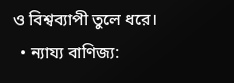ও বিশ্বব্যাপী তুলে ধরে।
  • ন্যায্য বাণিজ্য: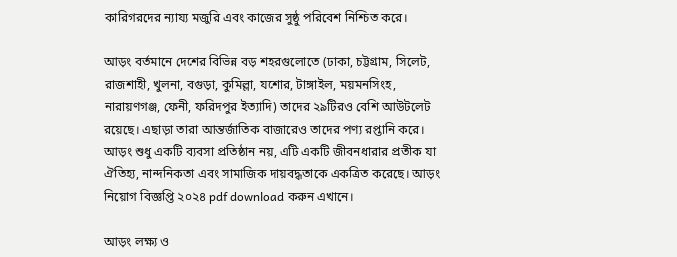কারিগরদের ন্যায্য মজুরি এবং কাজের সুষ্ঠু পরিবেশ নিশ্চিত করে।

আড়ং বর্তমানে দেশের বিভিন্ন বড় শহরগুলোতে (ঢাকা, চট্টগ্রাম, সিলেট, রাজশাহী, খুলনা, বগুড়া, কুমিল্লা, যশোর, টাঙ্গাইল, ময়মনসিংহ, নারায়ণগঞ্জ, ফেনী, ফরিদপুর ইত্যাদি) তাদের ২৯টিরও বেশি আউটলেট রয়েছে। এছাড়া তারা আন্তর্জাতিক বাজারেও তাদের পণ্য রপ্তানি করে। আড়ং শুধু একটি ব্যবসা প্রতিষ্ঠান নয়, এটি একটি জীবনধারার প্রতীক যা ঐতিহ্য, নান্দনিকতা এবং সামাজিক দায়বদ্ধতাকে একত্রিত করেছে। আড়ং নিয়োগ বিজ্ঞপ্তি ২০২৪ pdf download করুন এখানে।

আড়ং লক্ষ্য ও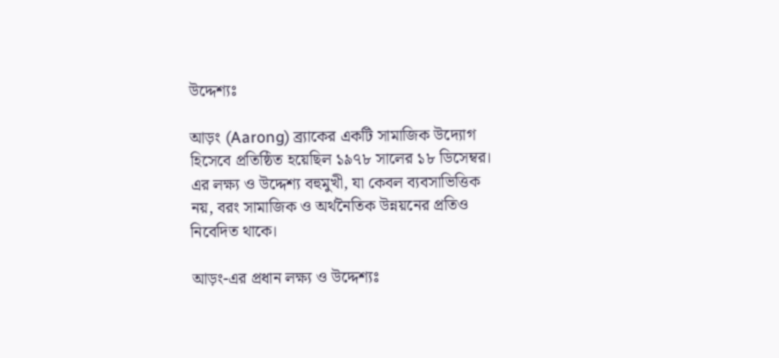উদ্দেশ্যঃ

আড়ং (Aarong) ব্র্যাকের একটি সামাজিক উদ্যোগ হিসেবে প্রতিষ্ঠিত হয়েছিল ১৯৭৮ সালের ১৮ ডিসেম্বর। এর লক্ষ্য ও উদ্দেশ্য বহুমুখী, যা কেবল ব্যবসাভিত্তিক নয়, বরং সামাজিক ও অর্থনৈতিক উন্নয়নের প্রতিও নিবেদিত থাকে।

আড়ং-এর প্রধান লক্ষ্য ও উদ্দেশ্যঃ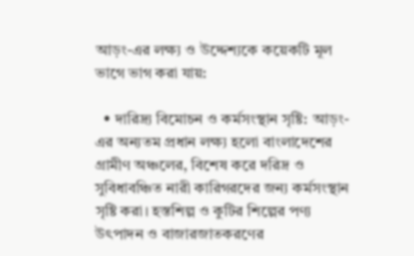আড়ং-এর লক্ষ্য ও উদ্দেশ্যকে কয়েকটি মূল ভাগে ভাগ করা যায়:

  • দারিদ্র্য বিমোচন ও কর্মসংস্থান সৃষ্টি: আড়ং-এর অন্যতম প্রধান লক্ষ্য হলো বাংলাদেশের গ্রামীণ অঞ্চলের, বিশেষ করে দরিদ্র ও সুবিধাবঞ্চিত নারী কারিগরদের জন্য কর্মসংস্থান সৃষ্টি করা। হস্তশিল্প ও কুটির শিল্পের পণ্য উৎপাদন ও বাজারজাতকরণের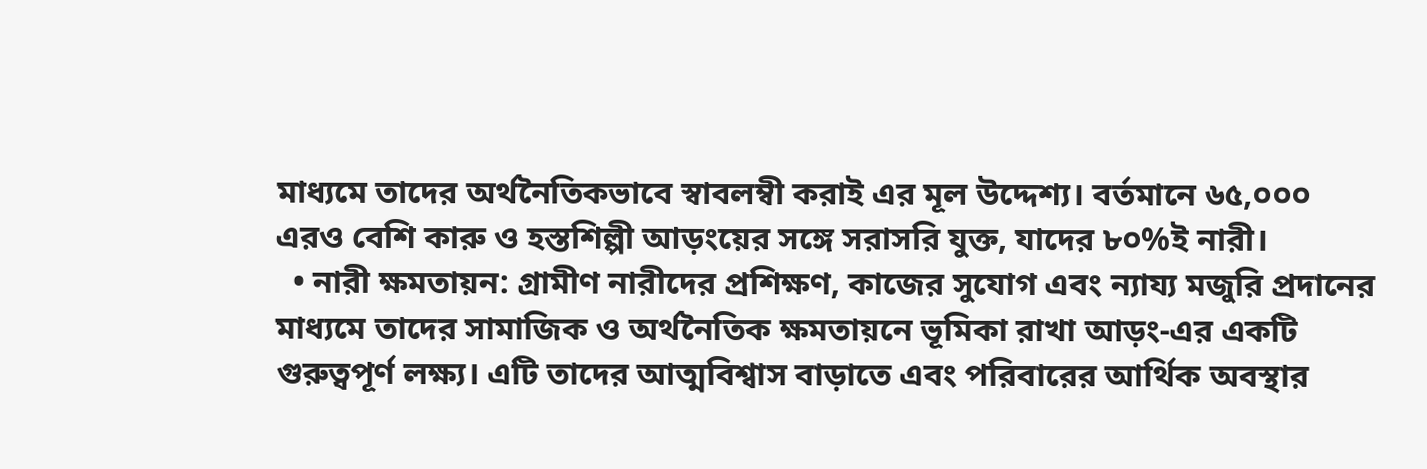মাধ্যমে তাদের অর্থনৈতিকভাবে স্বাবলম্বী করাই এর মূল উদ্দেশ্য। বর্তমানে ৬৫,০০০ এরও বেশি কারু ও হস্তশিল্পী আড়ংয়ের সঙ্গে সরাসরি যুক্ত, যাদের ৮০%ই নারী।
  • নারী ক্ষমতায়ন: গ্রামীণ নারীদের প্রশিক্ষণ, কাজের সুযোগ এবং ন্যায্য মজুরি প্রদানের মাধ্যমে তাদের সামাজিক ও অর্থনৈতিক ক্ষমতায়নে ভূমিকা রাখা আড়ং-এর একটি গুরুত্বপূর্ণ লক্ষ্য। এটি তাদের আত্মবিশ্বাস বাড়াতে এবং পরিবারের আর্থিক অবস্থার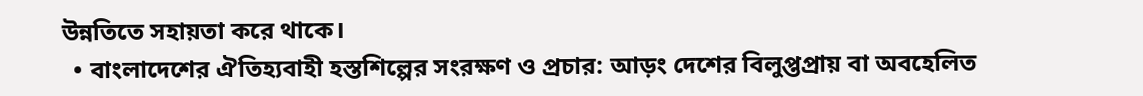উন্নতিতে সহায়তা করে থাকে।
  • বাংলাদেশের ঐতিহ্যবাহী হস্তশিল্পের সংরক্ষণ ও প্রচার: আড়ং দেশের বিলুপ্তপ্রায় বা অবহেলিত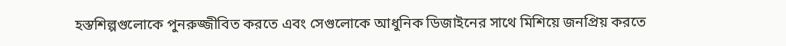হস্তশিল্পগুলোকে পুনরুজ্জীবিত করতে এবং সেগুলোকে আধুনিক ডিজাইনের সাথে মিশিয়ে জনপ্রিয় করতে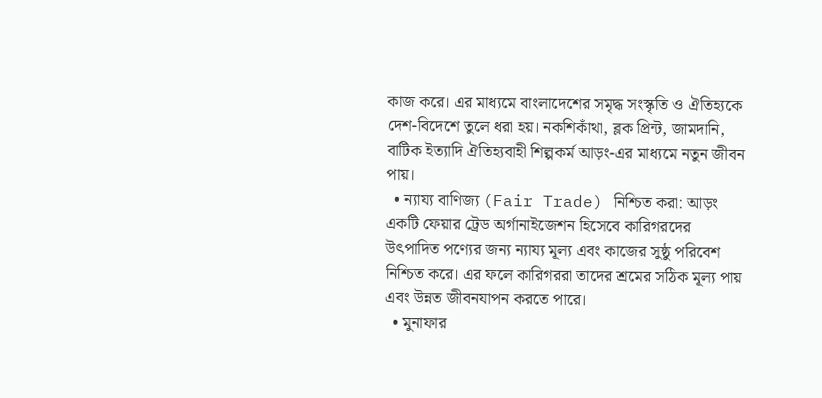কাজ করে। এর মাধ্যমে বাংলাদেশের সমৃদ্ধ সংস্কৃতি ও ঐতিহ্যকে দেশ-বিদেশে তুলে ধরা হয়। নকশিকাঁথা, ব্লক প্রিন্ট, জামদানি, বাটিক ইত্যাদি ঐতিহ্যবাহী শিল্পকর্ম আড়ং-এর মাধ্যমে নতুন জীবন পায়।
  • ন্যায্য বাণিজ্য (Fair Trade) নিশ্চিত করা: আড়ং একটি ফেয়ার ট্রেড অর্গানাইজেশন হিসেবে কারিগরদের উৎপাদিত পণ্যের জন্য ন্যায্য মূল্য এবং কাজের সুষ্ঠু পরিবেশ নিশ্চিত করে। এর ফলে কারিগররা তাদের শ্রমের সঠিক মূল্য পায় এবং উন্নত জীবনযাপন করতে পারে।
  • মুনাফার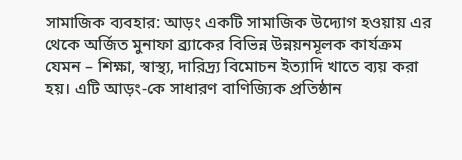সামাজিক ব্যবহার: আড়ং একটি সামাজিক উদ্যোগ হওয়ায় এর থেকে অর্জিত মুনাফা ব্র্যাকের বিভিন্ন উন্নয়নমূলক কার্যক্রম যেমন – শিক্ষা, স্বাস্থ্য, দারিদ্র্য বিমোচন ইত্যাদি খাতে ব্যয় করা হয়। এটি আড়ং-কে সাধারণ বাণিজ্যিক প্রতিষ্ঠান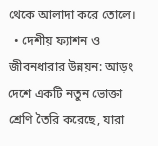থেকে আলাদা করে তোলে।
  • দেশীয় ফ্যাশন ও জীবনধারার উন্নয়ন: আড়ং দেশে একটি নতুন ভোক্তা শ্রেণি তৈরি করেছে, যারা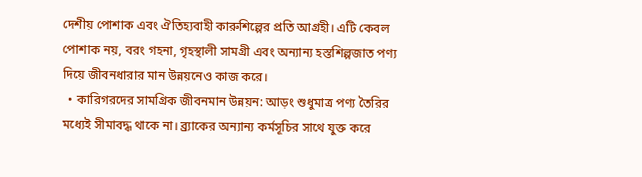দেশীয় পোশাক এবং ঐতিহ্যবাহী কারুশিল্পের প্রতি আগ্রহী। এটি কেবল পোশাক নয়, বরং গহনা, গৃহস্থালী সামগ্রী এবং অন্যান্য হস্তশিল্পজাত পণ্য দিয়ে জীবনধারার মান উন্নয়নেও কাজ করে।
  • কারিগরদের সামগ্রিক জীবনমান উন্নয়ন: আড়ং শুধুমাত্র পণ্য তৈরির মধ্যেই সীমাবদ্ধ থাকে না। ব্র্যাকের অন্যান্য কর্মসূচির সাথে যুক্ত করে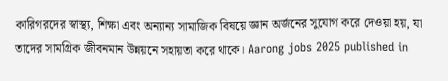কারিগরদের স্বাস্থ্য, শিক্ষা এবং অন্যান্য সামাজিক বিষয়ে জ্ঞান অর্জনের সুযোগ করে দেওয়া হয়, যা তাদের সামগ্রিক জীবনমান উন্নয়নে সহায়তা করে থাকে। Aarong jobs 2025 published in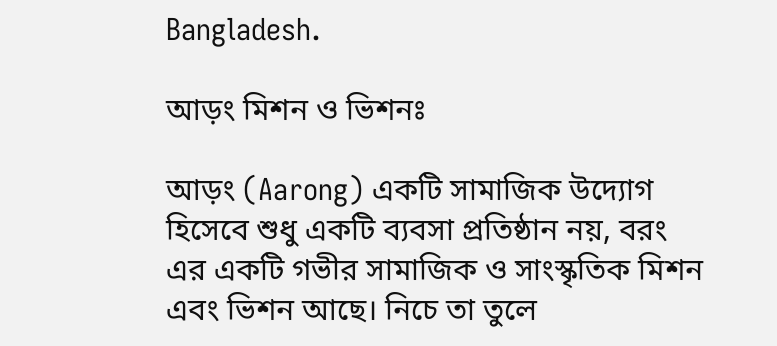Bangladesh.

আড়ং মিশন ও ভিশনঃ

আড়ং (Aarong) একটি সামাজিক উদ্যোগ হিসেবে শুধু একটি ব্যবসা প্রতিষ্ঠান নয়, বরং এর একটি গভীর সামাজিক ও সাংস্কৃতিক মিশন এবং ভিশন আছে। নিচে তা তুলে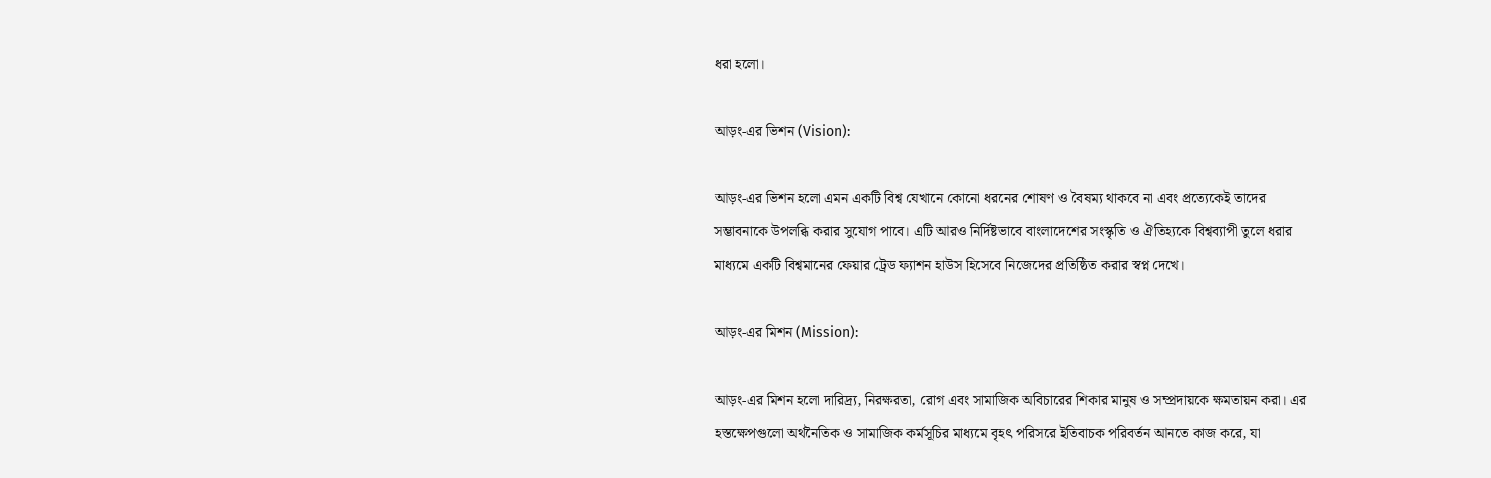ধরা হলো।

আড়ং-এর ভিশন (Vision):

আড়ং-এর ভিশন হলো এমন একটি বিশ্ব যেখানে কোনো ধরনের শোষণ ও বৈষম্য থাকবে না এবং প্রত্যেকেই তাদের সম্ভাবনাকে উপলব্ধি করার সুযোগ পাবে। এটি আরও নির্দিষ্টভাবে বাংলাদেশের সংস্কৃতি ও ঐতিহ্যকে বিশ্বব্যাপী তুলে ধরার মাধ্যমে একটি বিশ্বমানের ফেয়ার ট্রেড ফ্যাশন হাউস হিসেবে নিজেদের প্রতিষ্ঠিত করার স্বপ্ন দেখে।

আড়ং-এর মিশন (Mission):

আড়ং-এর মিশন হলো দারিদ্র্য, নিরক্ষরতা, রোগ এবং সামাজিক অবিচারের শিকার মানুষ ও সম্প্রদায়কে ক্ষমতায়ন করা। এর হস্তক্ষেপগুলো অর্থনৈতিক ও সামাজিক কর্মসূচির মাধ্যমে বৃহৎ পরিসরে ইতিবাচক পরিবর্তন আনতে কাজ করে, যা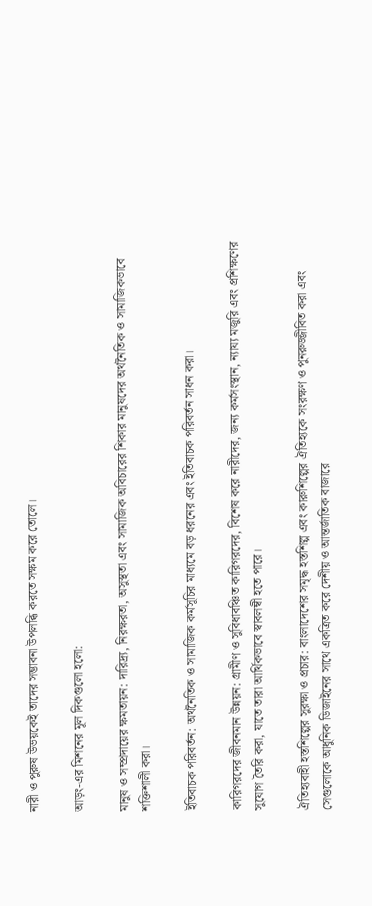নারী ও পুরুষ উভয়কেই তাদের সম্ভাবনা উপলব্ধি করতে সক্ষম করে তোলে।

আড়ং-এর মিশনের মূল দিকগুলো হলো:

মানুষ ও সম্প্রদায়ের ক্ষমতায়ন: দারিদ্র্য, নিরক্ষরতা, অসুস্থতা এবং সামাজিক অবিচারের শিকার মানুষদের অর্থনৈতিক ও সামাজিকভাবে শক্তিশালী করা।

ইতিবাচক পরিবর্তন: অর্থনৈতিক ও সামাজিক কর্মসূচির মাধ্যমে বড় ধরনের এবং ইতিবাচক পরিবর্তন সাধন করা।

কারিগরদের জীবনমান উন্নয়ন: গ্রামীণ ও সুবিধাবঞ্চিত কারিগরদের, বিশেষ করে নারীদের, জন্য কর্মসংস্থান, ন্যায্য মজুরি এবং প্রশিক্ষণের সুযোগ তৈরি করা, যাতে তারা আর্থিকভাবে স্বাবলম্বী হতে পারে।

ঐতিহ্যবাহী হস্তশিল্পের সুরক্ষা ও প্রচার: বাংলাদেশের সমৃদ্ধ হস্তশিল্প এবং কারুশিল্পের ঐতিহ্যকে সংরক্ষণ ও পুনরুজ্জীবিত করা এবং সেগুলোকে আধুনিক ডিজাইনের সাথে একত্রিত করে দেশীয় ও আন্তর্জাতিক বাজারে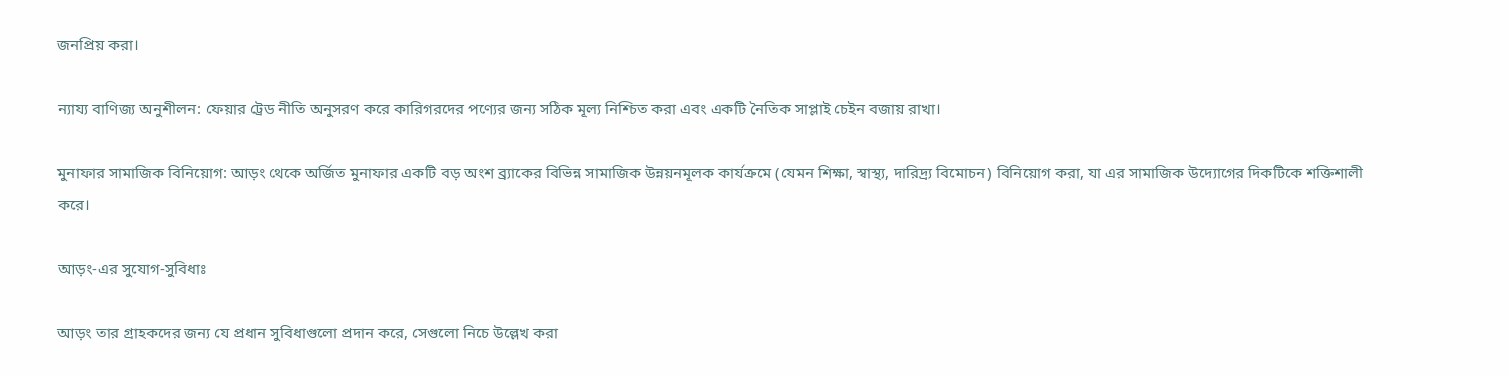জনপ্রিয় করা।

ন্যায্য বাণিজ্য অনুশীলন: ফেয়ার ট্রেড নীতি অনুসরণ করে কারিগরদের পণ্যের জন্য সঠিক মূল্য নিশ্চিত করা এবং একটি নৈতিক সাপ্লাই চেইন বজায় রাখা।

মুনাফার সামাজিক বিনিয়োগ: আড়ং থেকে অর্জিত মুনাফার একটি বড় অংশ ব্র্যাকের বিভিন্ন সামাজিক উন্নয়নমূলক কার্যক্রমে (যেমন শিক্ষা, স্বাস্থ্য, দারিদ্র্য বিমোচন) বিনিয়োগ করা, যা এর সামাজিক উদ্যোগের দিকটিকে শক্তিশালী করে।

আড়ং-এর সুযোগ-সুবিধাঃ

আড়ং তার গ্রাহকদের জন্য যে প্রধান সুবিধাগুলো প্রদান করে, সেগুলো নিচে উল্লেখ করা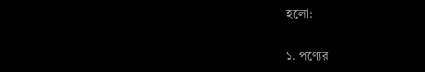হলো:

১. পণ্যের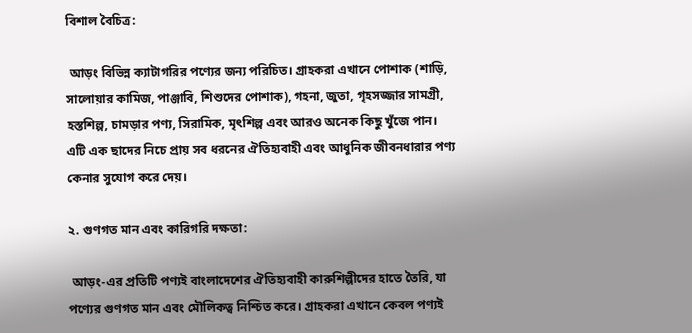বিশাল বৈচিত্র:

 আড়ং বিভিন্ন ক্যাটাগরির পণ্যের জন্য পরিচিত। গ্রাহকরা এখানে পোশাক (শাড়ি, সালোয়ার কামিজ, পাঞ্জাবি, শিশুদের পোশাক), গহনা, জুতা, গৃহসজ্জার সামগ্রী, হস্তশিল্প, চামড়ার পণ্য, সিরামিক, মৃৎশিল্প এবং আরও অনেক কিছু খুঁজে পান। এটি এক ছাদের নিচে প্রায় সব ধরনের ঐতিহ্যবাহী এবং আধুনিক জীবনধারার পণ্য কেনার সুযোগ করে দেয়।

২. গুণগত মান এবং কারিগরি দক্ষতা:

 আড়ং-এর প্রতিটি পণ্যই বাংলাদেশের ঐতিহ্যবাহী কারুশিল্পীদের হাতে তৈরি, যা পণ্যের গুণগত মান এবং মৌলিকত্ব নিশ্চিত করে। গ্রাহকরা এখানে কেবল পণ্যই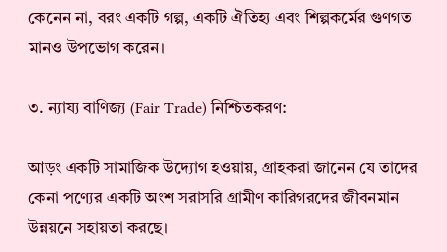কেনেন না, বরং একটি গল্প, একটি ঐতিহ্য এবং শিল্পকর্মের গুণগত মানও উপভোগ করেন।

৩. ন্যায্য বাণিজ্য (Fair Trade) নিশ্চিতকরণ:

আড়ং একটি সামাজিক উদ্যোগ হওয়ায়, গ্রাহকরা জানেন যে তাদের কেনা পণ্যের একটি অংশ সরাসরি গ্রামীণ কারিগরদের জীবনমান উন্নয়নে সহায়তা করছে।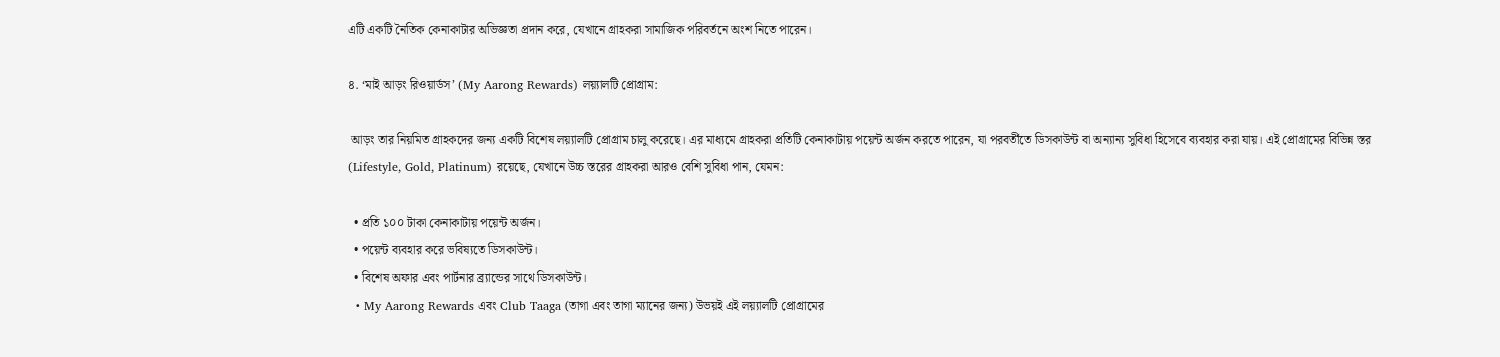এটি একটি নৈতিক কেনাকাটার অভিজ্ঞতা প্রদান করে, যেখানে গ্রাহকরা সামাজিক পরিবর্তনে অংশ নিতে পারেন।

৪. ‘মাই আড়ং রিওয়ার্ডস’ (My Aarong Rewards) লয়্যালটি প্রোগ্রাম:

 আড়ং তার নিয়মিত গ্রাহকদের জন্য একটি বিশেষ লয়্যালটি প্রোগ্রাম চালু করেছে। এর মাধ্যমে গ্রাহকরা প্রতিটি কেনাকাটায় পয়েন্ট অর্জন করতে পারেন, যা পরবর্তীতে ডিসকাউন্ট বা অন্যান্য সুবিধা হিসেবে ব্যবহার করা যায়। এই প্রোগ্রামের বিভিন্ন স্তর (Lifestyle, Gold, Platinum) রয়েছে, যেখানে উচ্চ স্তরের গ্রাহকরা আরও বেশি সুবিধা পান, যেমন:

  • প্রতি ১০০ টাকা কেনাকাটায় পয়েন্ট অর্জন।
  • পয়েন্ট ব্যবহার করে ভবিষ্যতে ডিসকাউন্ট।
  • বিশেষ অফার এবং পার্টনার ব্র্যান্ডের সাথে ডিসকাউন্ট।
  • My Aarong Rewards এবং Club Taaga (তাগা এবং তাগা ম্যানের জন্য) উভয়ই এই লয়্যালটি প্রোগ্রামের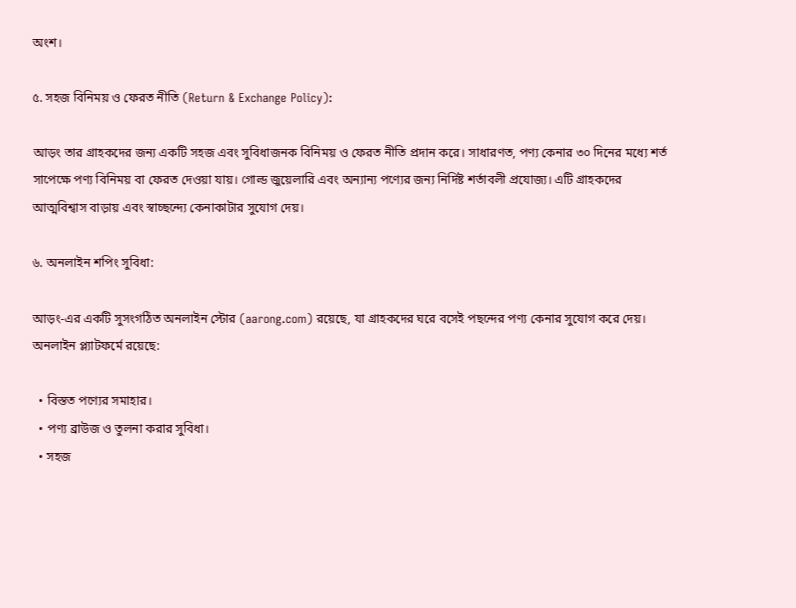অংশ।

৫. সহজ বিনিময় ও ফেরত নীতি (Return & Exchange Policy):

আড়ং তার গ্রাহকদের জন্য একটি সহজ এবং সুবিধাজনক বিনিময় ও ফেরত নীতি প্রদান করে। সাধারণত, পণ্য কেনার ৩০ দিনের মধ্যে শর্ত সাপেক্ষে পণ্য বিনিময় বা ফেরত দেওয়া যায়। গোল্ড জুয়েলারি এবং অন্যান্য পণ্যের জন্য নির্দিষ্ট শর্তাবলী প্রযোজ্য। এটি গ্রাহকদের আত্মবিশ্বাস বাড়ায় এবং স্বাচ্ছন্দ্যে কেনাকাটার সুযোগ দেয়।

৬. অনলাইন শপিং সুবিধা:

আড়ং-এর একটি সুসংগঠিত অনলাইন স্টোর (aarong.com) রয়েছে, যা গ্রাহকদের ঘরে বসেই পছন্দের পণ্য কেনার সুযোগ করে দেয়। অনলাইন প্ল্যাটফর্মে রয়েছে:

  • বিস্তত পণ্যের সমাহার।
  • পণ্য ব্রাউজ ও তুলনা করার সুবিধা।
  • সহজ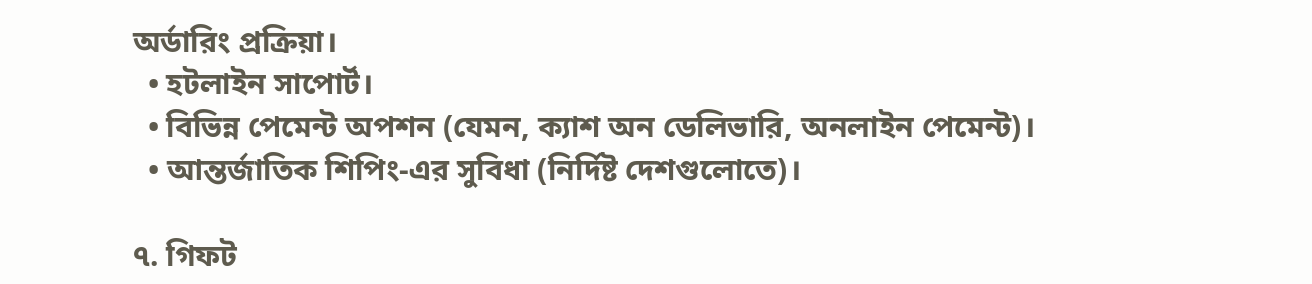অর্ডারিং প্রক্রিয়া।
  • হটলাইন সাপোর্ট।
  • বিভিন্ন পেমেন্ট অপশন (যেমন, ক্যাশ অন ডেলিভারি, অনলাইন পেমেন্ট)।
  • আন্তর্জাতিক শিপিং-এর সুবিধা (নির্দিষ্ট দেশগুলোতে)।

৭. গিফট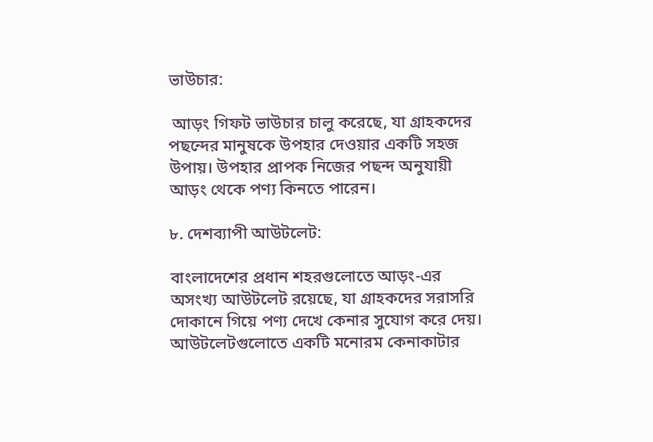ভাউচার:

 আড়ং গিফট ভাউচার চালু করেছে, যা গ্রাহকদের পছন্দের মানুষকে উপহার দেওয়ার একটি সহজ উপায়। উপহার প্রাপক নিজের পছন্দ অনুযায়ী আড়ং থেকে পণ্য কিনতে পারেন।

৮. দেশব্যাপী আউটলেট:

বাংলাদেশের প্রধান শহরগুলোতে আড়ং-এর অসংখ্য আউটলেট রয়েছে, যা গ্রাহকদের সরাসরি দোকানে গিয়ে পণ্য দেখে কেনার সুযোগ করে দেয়। আউটলেটগুলোতে একটি মনোরম কেনাকাটার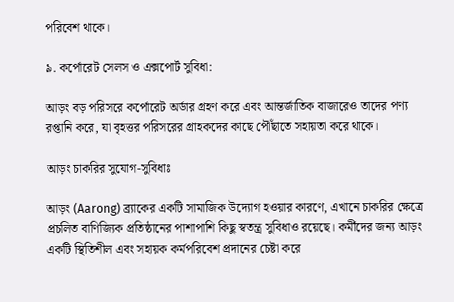পরিবেশ থাকে।

৯. কর্পোরেট সেলস ও এক্সপোর্ট সুবিধা:

আড়ং বড় পরিসরে কর্পোরেট অর্ডার গ্রহণ করে এবং আন্তর্জাতিক বাজারেও তাদের পণ্য রপ্তানি করে, যা বৃহত্তর পরিসরের গ্রাহকদের কাছে পৌঁছাতে সহায়তা করে থাকে।

আড়ং চাকরির সুযোগ-সুবিধাঃ

আড়ং (Aarong) ব্র্যাকের একটি সামাজিক উদ্যোগ হওয়ার কারণে, এখানে চাকরির ক্ষেত্রে প্রচলিত বাণিজ্যিক প্রতিষ্ঠানের পাশাপাশি কিছু স্বতন্ত্র সুবিধাও রয়েছে। কর্মীদের জন্য আড়ং একটি স্থিতিশীল এবং সহায়ক কর্মপরিবেশ প্রদানের চেষ্টা করে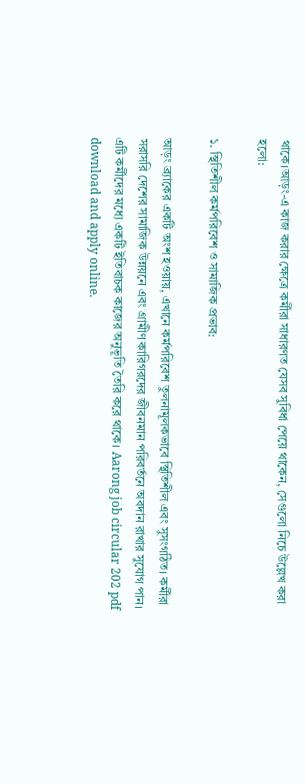থাকে।আড়ং-এ কাজ করার ক্ষেত্রে কর্মীরা সাধারণত যেসব সুবিধা পেয়ে থাকেন, সেগুলো নিচে উল্লেখ করা হলো:

১. স্থিতিশীল কর্মপরিবেশ ও সামাজিক প্রভাব:

আড়ং ব্র্যাকের একটি অংশ হওয়ায়, এখানে কর্মপরিবেশ তুলনামূলকভাবে স্থিতিশীল এবং সুসংগঠিত। কর্মীরা সরাসরি দেশের সামাজিক উন্নয়নে এবং গ্রামীণ কারিগরদের জীবনমান পরিবর্তনে অবদান রাখার সুযোগ পান। এটি কর্মীদের মধ্যে একটি ইতিবাচক কাজের অনুভূতি তৈরি করে থাকে। Aarong job circular 202 pdf download and apply online.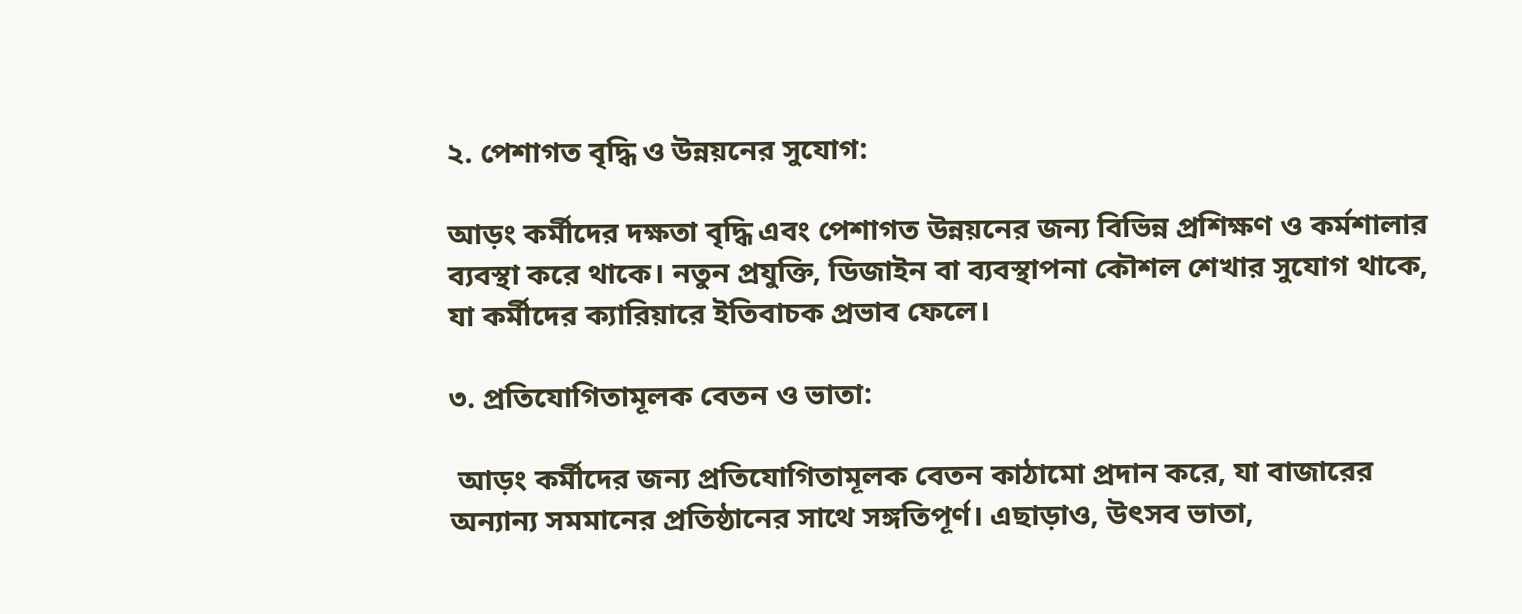২. পেশাগত বৃদ্ধি ও উন্নয়নের সুযোগ:

আড়ং কর্মীদের দক্ষতা বৃদ্ধি এবং পেশাগত উন্নয়নের জন্য বিভিন্ন প্রশিক্ষণ ও কর্মশালার ব্যবস্থা করে থাকে। নতুন প্রযুক্তি, ডিজাইন বা ব্যবস্থাপনা কৌশল শেখার সুযোগ থাকে, যা কর্মীদের ক্যারিয়ারে ইতিবাচক প্রভাব ফেলে।

৩. প্রতিযোগিতামূলক বেতন ও ভাতা:

 আড়ং কর্মীদের জন্য প্রতিযোগিতামূলক বেতন কাঠামো প্রদান করে, যা বাজারের অন্যান্য সমমানের প্রতিষ্ঠানের সাথে সঙ্গতিপূর্ণ। এছাড়াও, উৎসব ভাতা,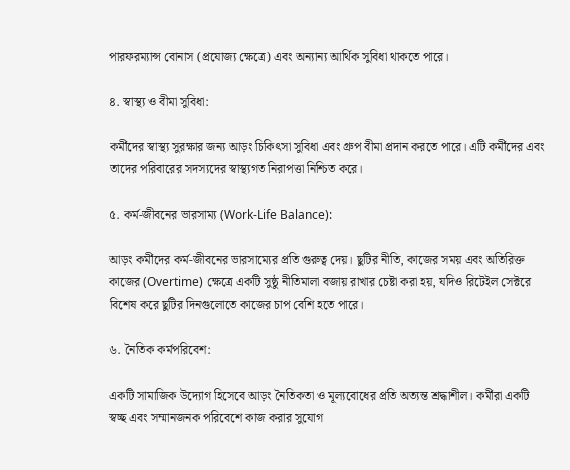পারফরম্যান্স বোনাস (প্রযোজ্য ক্ষেত্রে) এবং অন্যান্য আর্থিক সুবিধা থাকতে পারে।

৪. স্বাস্থ্য ও বীমা সুবিধা:

কর্মীদের স্বাস্থ্য সুরক্ষার জন্য আড়ং চিকিৎসা সুবিধা এবং গ্রুপ বীমা প্রদান করতে পারে। এটি কর্মীদের এবং তাদের পরিবারের সদস্যদের স্বাস্থ্যগত নিরাপত্তা নিশ্চিত করে।

৫. কর্ম-জীবনের ভারসাম্য (Work-Life Balance):

আড়ং কর্মীদের কর্ম-জীবনের ভারসাম্যের প্রতি গুরুত্ব দেয়। ছুটির নীতি, কাজের সময় এবং অতিরিক্ত কাজের (Overtime) ক্ষেত্রে একটি সুষ্ঠু নীতিমালা বজায় রাখার চেষ্টা করা হয়, যদিও রিটেইল সেক্টরে বিশেষ করে ছুটির দিনগুলোতে কাজের চাপ বেশি হতে পারে।

৬. নৈতিক কর্মপরিবেশ:

একটি সামাজিক উদ্যোগ হিসেবে আড়ং নৈতিকতা ও মূল্যবোধের প্রতি অত্যন্ত শ্রদ্ধাশীল। কর্মীরা একটি স্বচ্ছ এবং সম্মানজনক পরিবেশে কাজ করার সুযোগ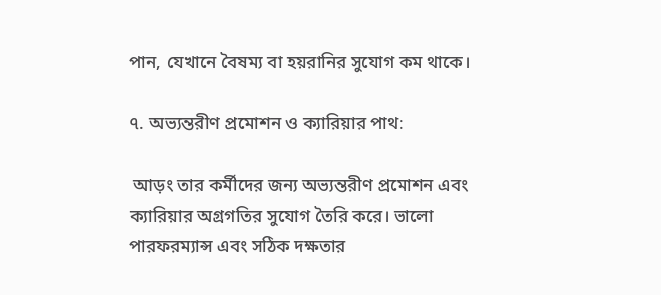পান, যেখানে বৈষম্য বা হয়রানির সুযোগ কম থাকে।

৭. অভ্যন্তরীণ প্রমোশন ও ক্যারিয়ার পাথ:

 আড়ং তার কর্মীদের জন্য অভ্যন্তরীণ প্রমোশন এবং ক্যারিয়ার অগ্রগতির সুযোগ তৈরি করে। ভালো পারফরম্যান্স এবং সঠিক দক্ষতার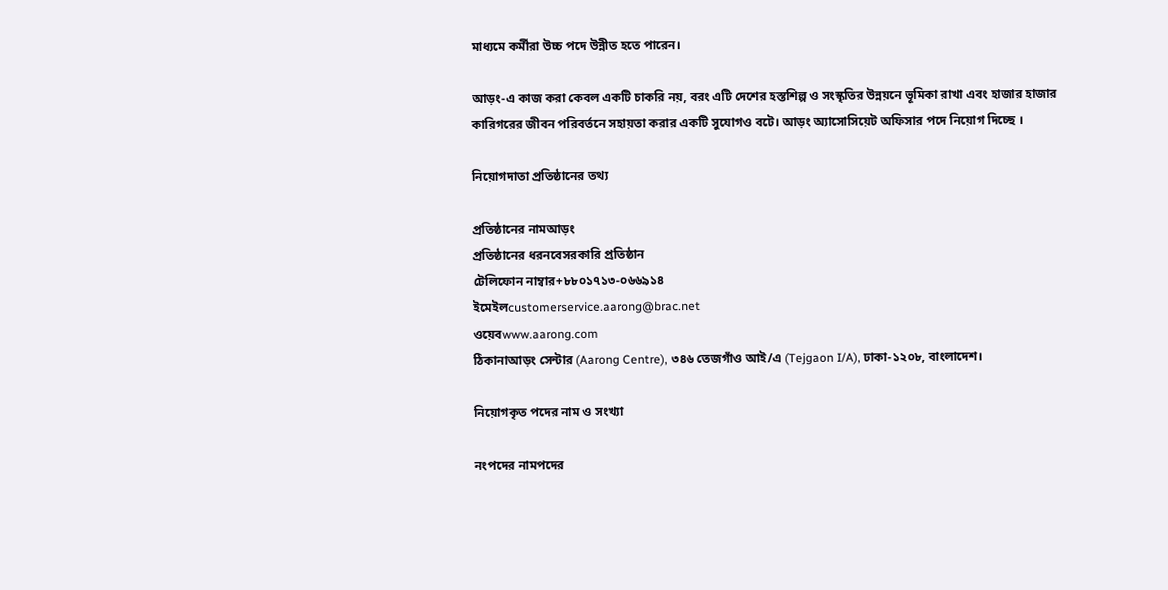মাধ্যমে কর্মীরা উচ্চ পদে উন্নীত হতে পারেন।

আড়ং-এ কাজ করা কেবল একটি চাকরি নয়, বরং এটি দেশের হস্তশিল্প ও সংস্কৃতির উন্নয়নে ভূমিকা রাখা এবং হাজার হাজার কারিগরের জীবন পরিবর্তনে সহায়তা করার একটি সুযোগও বটে। আড়ং অ্যাসোসিয়েট অফিসার পদে নিয়োগ দিচ্ছে ।

নিয়োগদাতা প্রতিষ্ঠানের তথ্য

প্রতিষ্ঠানের নামআড়ং
প্রতিষ্ঠানের ধরনবেসরকারি প্রতিষ্ঠান
টেলিফোন নাম্বার+৮৮০১৭১৩-০৬৬৯১৪
ইমেইলcustomerservice.aarong@brac.net
ওয়েবwww.aarong.com
ঠিকানাআড়ং সেন্টার (Aarong Centre), ৩৪৬ তেজগাঁও আই/এ (Tejgaon I/A), ঢাকা-১২০৮, বাংলাদেশ।

নিয়োগকৃত পদের নাম ও সংখ্যা

নংপদের নামপদের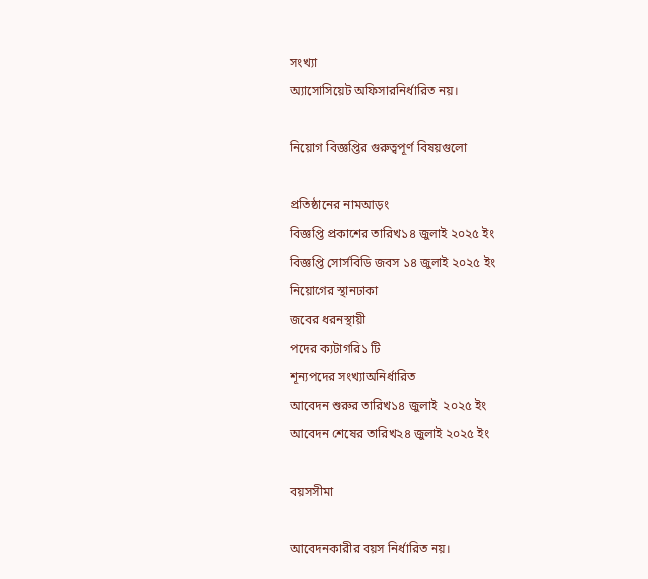সংখ্যা
অ্যাসোসিয়েট অফিসারনির্ধারিত নয়।

নিয়োগ বিজ্ঞপ্তির গুরুত্বপূর্ণ বিষয়গুলো

প্রতিষ্ঠানের নামআড়ং
বিজ্ঞপ্তি প্রকাশের তারিখ১৪ জুলাই ২০২৫ ইং
বিজ্ঞপ্তি সোর্সবিডি জবস ১৪ জুলাই ২০২৫ ইং
নিয়োগের স্থানঢাকা
জবের ধরনস্থায়ী
পদের ক্যটাগরি১ টি
শূন্যপদের সংখ্যাঅনির্ধারিত
আবেদন শুরুর তারিখ১৪ জুলাই  ২০২৫ ইং
আবেদন শেষের তারিখ২৪ জুলাই ২০২৫ ইং

বয়সসীমা

আবেদনকারীর বয়স নির্ধারিত নয়।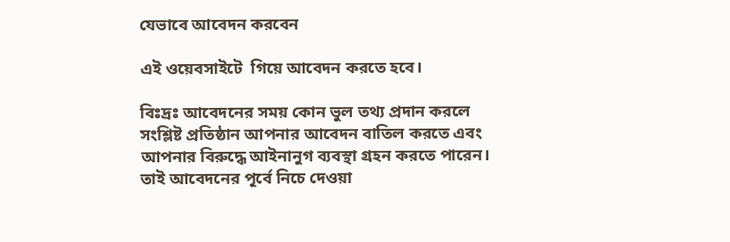যেভাবে আবেদন করবেন

এই ওয়েবসাইটে  গিয়ে আবেদন করতে হবে।

বিঃদ্রঃ আবেদনের সময় কোন ভুল তথ্য প্রদান করলে সংশ্লিষ্ট প্রতিষ্ঠান আপনার আবেদন বাতিল করতে এবং আপনার বিরুদ্ধে আইনানুগ ব্যবস্থা গ্রহন করতে পারেন। তাই আবেদনের পূর্বে নিচে দেওয়া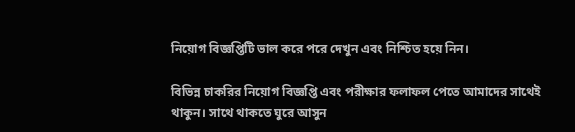নিয়োগ বিজ্ঞপ্তিটি ভাল করে পরে দেখুন এবং নিশ্চিত হয়ে নিন।

বিভিন্ন চাকরির নিয়োগ বিজ্ঞপ্তি এবং পরীক্ষার ফলাফল পেতে আমাদের সাথেই থাকুন। সাথে থাকতে ঘুরে আসুন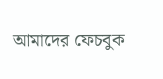আমাদের ফেচবুক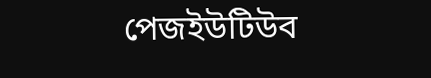পেজইউটিউব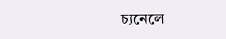চ্যনেলে